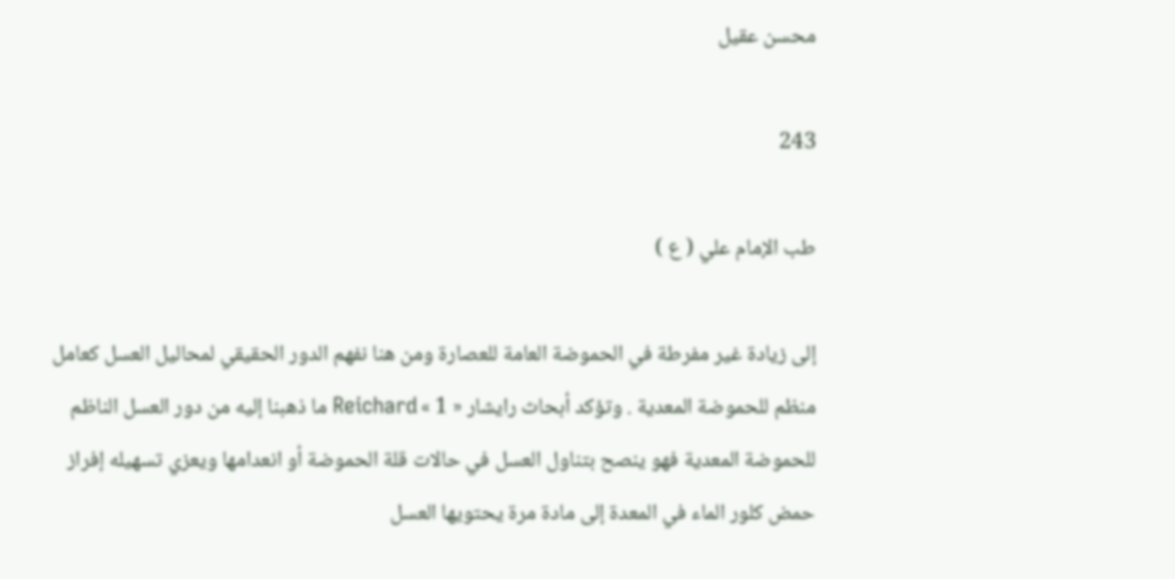محسن عقيل

243

طب الإمام علي ( ع )

إلى زيادة غير مفرطة في الحموضة العامة للعصارة ومن هنا نفهم الدور الحقيقي لمحاليل العسل كعامل منظم للحموضة المعدية . وتؤكد أبحاث رايشار « 1 » Reichard ما ذهبنا إليه من دور العسل الناظم للحموضة المعدية فهو ينصح بتناول العسل في حالات قلة الحموضة أو انعدامها ويعزي تسهيله إفراز حمض كلور الماء في المعدة إلى مادة مرة يحتويها العسل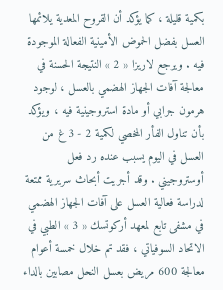بكمية قليلة ، كما يؤكد أن القروح المعدية يلائمها العسل بفضل الحموض الأمينية الفعالة الموجودة فيه . ويرجع لاريزا « 2 » النتيجة الحسنة في معالجة آفات الجهاز الهضمي بالعسل ، لوجود هرمون جرابي أو مادة استروجينية فيه ، ويؤكد بأن تناول الفأر المخصي لكمية 2 - 3 غ من العسل في اليوم يسبب عنده رد فعل أوستروجيني . وقد أجريت أبحاث سريرية ممتعة لدراسة فعالية العسل على آفات الجهاز الهضمي في مشفى تابع لمعهد أركوتسك « 3 » الطبي في الاتحاد السوفياتي ، فقد تم خلال خمسة أعوام معالجة 600 مريض بعسل النحل مصابين بالداء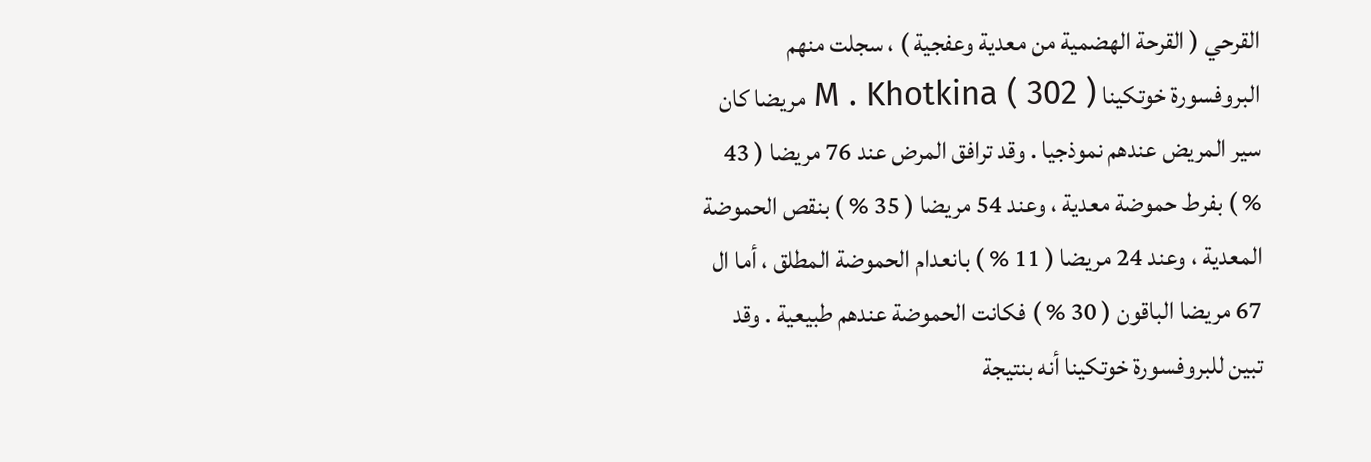القرحي ( القرحة الهضمية من معدية وعفجية ) ، سجلت منهم البروفسورة خوتكينا M . Khotkina ( 302 ) مريضا كان سير المريض عندهم نموذجيا . وقد ترافق المرض عند 76 مريضا ( 43 % ) بفرط حموضة معدية ، وعند 54 مريضا ( 35 % ) بنقص الحموضة المعدية ، وعند 24 مريضا ( 11 % ) بانعدام الحموضة المطلق ، أما ال 67 مريضا الباقون ( 30 % ) فكانت الحموضة عندهم طبيعية . وقد تبين للبروفسورة خوتكينا أنه بنتيجة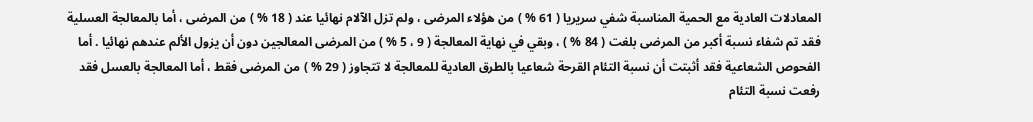المعادلات العادية مع الحمية المناسبة شفي سريريا ( 61 % ) من هؤلاء المرضى ، ولم تزل الآلام نهائيا عند ( 18 % ) من المرضى ، أما بالمعالجة العسلية فقد تم شفاء نسبة أكبر من المرضى بلغت ( 84 % ) ، وبقي في نهاية المعالجة ( 9 ، 5 % ) من المرضى المعالجين دون أن يزول الألم عندهم نهائيا . أما الفحوص الشعاعية فقد أثبتت أن نسبة التئام القرحة شعاعيا بالطرق العادية للمعالجة لا تتجاوز ( 29 % ) من المرضى فقط ، أما المعالجة بالعسل فقد رفعت نسبة التئام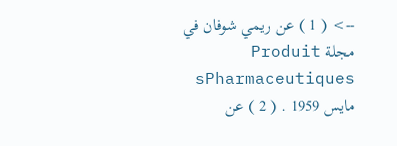--> ( 1 ) عن ريمي شوفان في مجلة Produit sPharmaceutiques مايس 1959 . ( 2 ) عن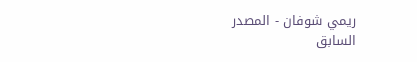ريمي شوفان - المصدر السابق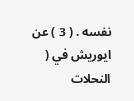نفسه . ( 3 ) عن ايوريش في ( النحلات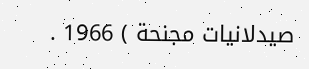صيدلانيات مجنحة ) 1966 .